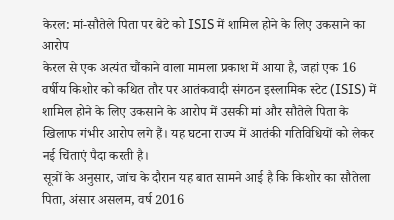केरल: मां-सौतेले पिता पर बेटे को ISIS में शामिल होने के लिए उकसाने का आरोप
केरल से एक अत्यंत चौंकाने वाला मामला प्रकाश में आया है, जहां एक 16 वर्षीय किशोर को कथित तौर पर आतंकवादी संगठन इस्लामिक स्टेट (ISIS) में शामिल होने के लिए उकसाने के आरोप में उसकी मां और सौतेले पिता के खिलाफ गंभीर आरोप लगे हैं। यह घटना राज्य में आतंकी गतिविधियों को लेकर नई चिंताएं पैदा करती है।
सूत्रों के अनुसार, जांच के दौरान यह बात सामने आई है कि किशोर का सौतेला पिता, अंसार असलम, वर्ष 2016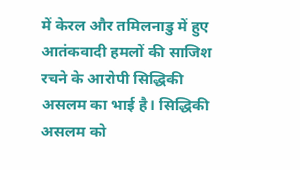में केरल और तमिलनाडु में हुए आतंकवादी हमलों की साजिश रचने के आरोपी सिद्धिकी असलम का भाई है। सिद्धिकी असलम को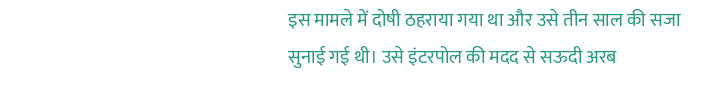इस मामले में दोषी ठहराया गया था और उसे तीन साल की सजा सुनाई गई थी। उसे इंटरपोल की मदद से सऊदी अरब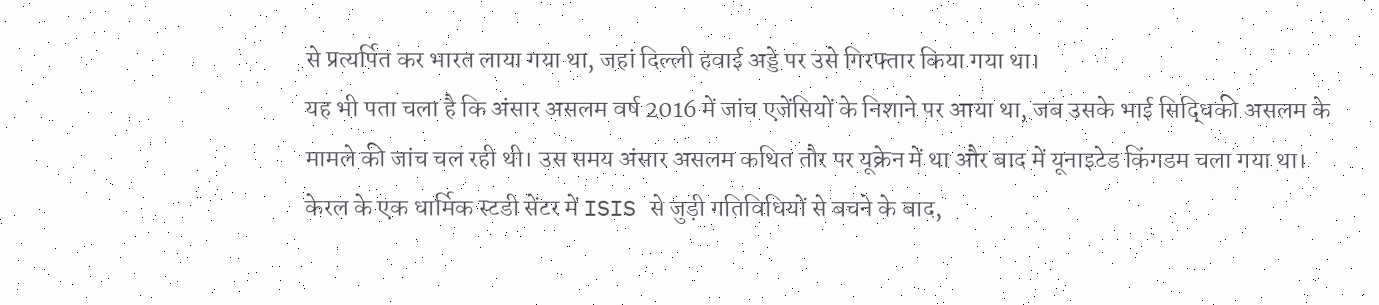से प्रत्यर्पित कर भारत लाया गया था, जहां दिल्ली हवाई अड्डे पर उसे गिरफ्तार किया गया था।
यह भी पता चला है कि अंसार असलम वर्ष 2016 में जांच एजेंसियों के निशाने पर आया था, जब उसके भाई सिद्धिकी असलम के मामले की जांच चल रही थी। उस समय अंसार असलम कथित तौर पर यूक्रेन में था और बाद में यूनाइटेड किंगडम चला गया था। केरल के एक धार्मिक स्टडी सेंटर में ISIS से जुड़ी गतिविधियों से बचने के बाद,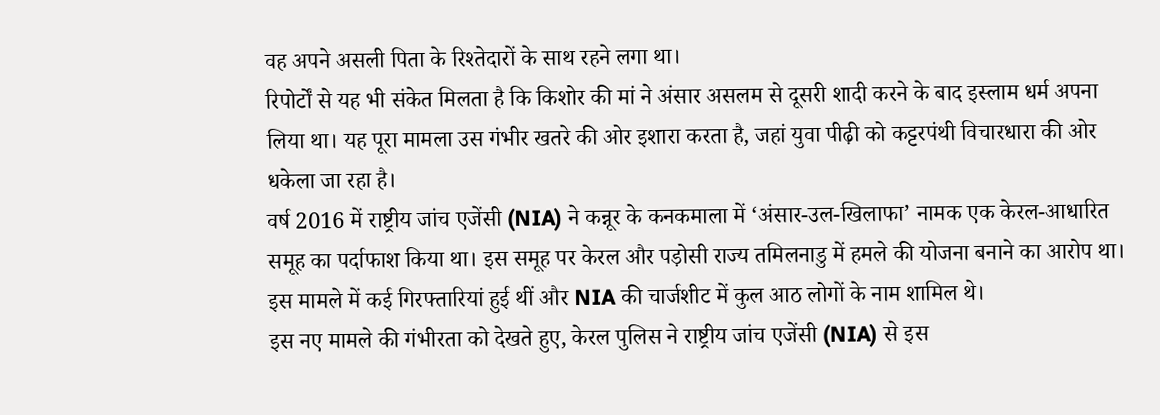वह अपने असली पिता के रिश्तेदारों के साथ रहने लगा था।
रिपोर्टों से यह भी संकेत मिलता है कि किशोर की मां ने अंसार असलम से दूसरी शादी करने के बाद इस्लाम धर्म अपना लिया था। यह पूरा मामला उस गंभीर खतरे की ओर इशारा करता है, जहां युवा पीढ़ी को कट्टरपंथी विचारधारा की ओर धकेला जा रहा है।
वर्ष 2016 में राष्ट्रीय जांच एजेंसी (NIA) ने कन्नूर के कनकमाला में ‘अंसार-उल-खिलाफा’ नामक एक केरल-आधारित समूह का पर्दाफाश किया था। इस समूह पर केरल और पड़ोसी राज्य तमिलनाडु में हमले की योजना बनाने का आरोप था। इस मामले में कई गिरफ्तारियां हुई थीं और NIA की चार्जशीट में कुल आठ लोगों के नाम शामिल थे।
इस नए मामले की गंभीरता को देखते हुए, केरल पुलिस ने राष्ट्रीय जांच एजेंसी (NIA) से इस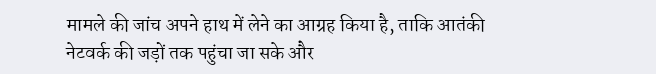मामले की जांच अपने हाथ में लेने का आग्रह किया है, ताकि आतंकी नेटवर्क की जड़ों तक पहुंचा जा सके और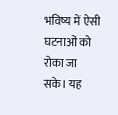भविष्य में ऐसी घटनाओं को रोका जा सके। यह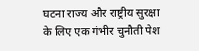घटना राज्य और राष्ट्रीय सुरक्षा के लिए एक गंभीर चुनौती पेश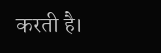करती है।